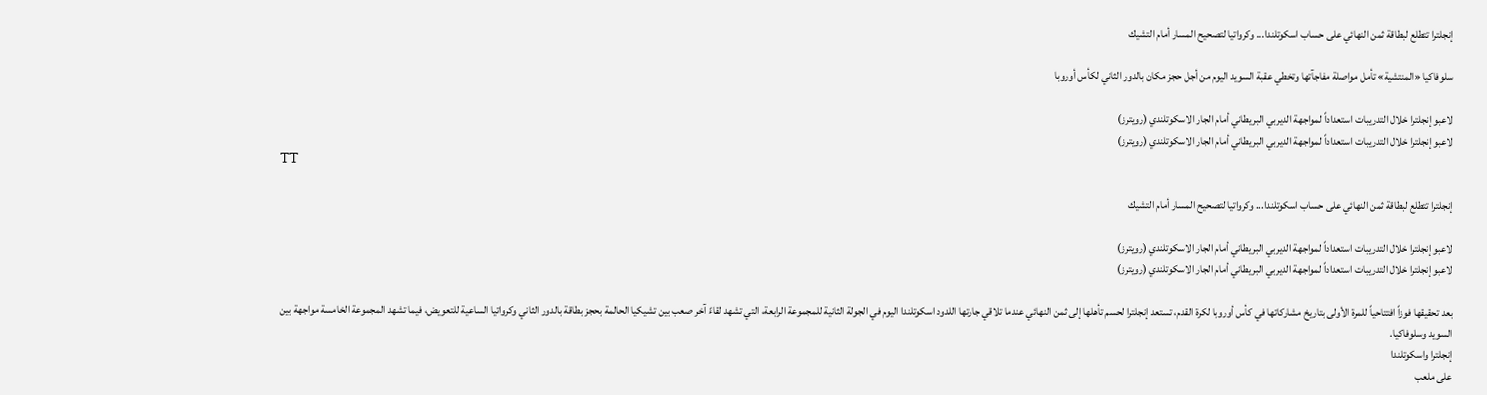إنجلترا تتطلع لبطاقة ثمن النهائي على حساب اسكوتلندا... وكرواتيا لتصحيح المسار أمام التشيك

سلوفاكيا «المنتشية» تأمل مواصلة مفاجآتها وتخطي عقبة السويد اليوم من أجل حجز مكان بالدور الثاني لكأس أوروبا

لاعبو إنجلترا خلال التدريبات استعداداً لمواجهة الديربي البريطاني أمام الجار الاسكوتلندي (رويترز)
لاعبو إنجلترا خلال التدريبات استعداداً لمواجهة الديربي البريطاني أمام الجار الاسكوتلندي (رويترز)
TT

إنجلترا تتطلع لبطاقة ثمن النهائي على حساب اسكوتلندا... وكرواتيا لتصحيح المسار أمام التشيك

لاعبو إنجلترا خلال التدريبات استعداداً لمواجهة الديربي البريطاني أمام الجار الاسكوتلندي (رويترز)
لاعبو إنجلترا خلال التدريبات استعداداً لمواجهة الديربي البريطاني أمام الجار الاسكوتلندي (رويترز)

بعد تحقيقها فوزاً افتتاحياً للمرة الأولى بتاريخ مشاركاتها في كأس أوروبا لكرة القدم، تستعد إنجلترا لحسم تأهلها إلى ثمن النهائي عندما تلاقي جارتها اللدود اسكوتلندا اليوم في الجولة الثانية للمجموعة الرابعة، التي تشهد لقاءً آخر صعب بين تشيكيا الحالمة بحجز بطاقة بالدور الثاني وكرواتيا الساعية للتعويض، فيما تشهد المجموعة الخامسة مواجهة بين السويد وسلوفاكيا.
إنجلترا واسكوتلندا
على ملعب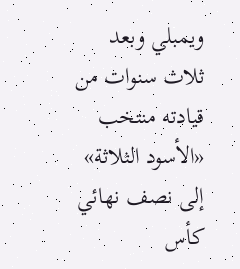ويمبلي وبعد ثلاث سنوات من قيادته منتخب «الأسود الثلاثة» إلى نصف نهائي كأس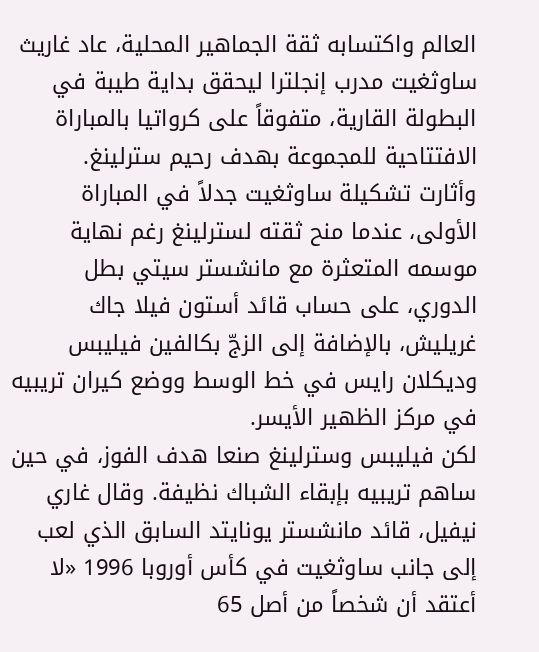العالم واكتسابه ثقة الجماهير المحلية، عاد غاريث ساوثغيت مدرب إنجلترا ليحقق بداية طيبة في البطولة القارية، متفوقاً على كرواتيا بالمباراة الافتتاحية للمجموعة بهدف رحيم سترلينغ.
وأثارت تشكيلة ساوثغيت جدلاً في المباراة الأولى، عندما منح ثقته لسترلينغ رغم نهاية موسمه المتعثرة مع مانشستر سيتي بطل الدوري، على حساب قائد أستون فيلا جاك غريليش، بالإضافة إلى الزجّ بكالفين فيليبس وديكلان رايس في خط الوسط ووضع كيران تريبيه في مركز الظهير الأيسر.
لكن فيليبس وسترلينغ صنعا هدف الفوز، في حين ساهم تريبيه بإبقاء الشباك نظيفة. وقال غاري نيفيل، قائد مانشستر يونايتد السابق الذي لعب إلى جانب ساوثغيت في كأس أوروبا 1996 «لا أعتقد أن شخصاً من أصل 65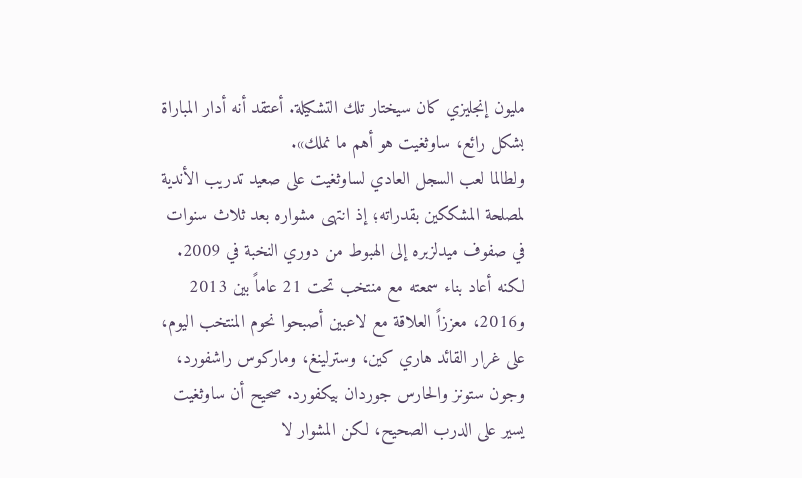مليون إنجليزي كان سيختار تلك التشكيلة. أعتقد أنه أدار المباراة بشكل رائع، ساوثغيت هو أهم ما نملك».
ولطالما لعب السجل العادي لساوثغيت على صعيد تدريب الأندية لمصلحة المشككين بقدراته؛ إذ انتهى مشواره بعد ثلاث سنوات في صفوف ميدلزبره إلى الهبوط من دوري النخبة في 2009.
لكنه أعاد بناء سمعته مع منتخب تحت 21 عاماً بين 2013 و2016، معززاً العلاقة مع لاعبين أصبحوا نحوم المنتخب اليوم، على غرار القائد هاري كين، وسترلينغ، وماركوس راشفورد، وجون ستونز والحارس جوردان بيكفورد. صحيح أن ساوثغيت يسير على الدرب الصحيح، لكن المشوار لا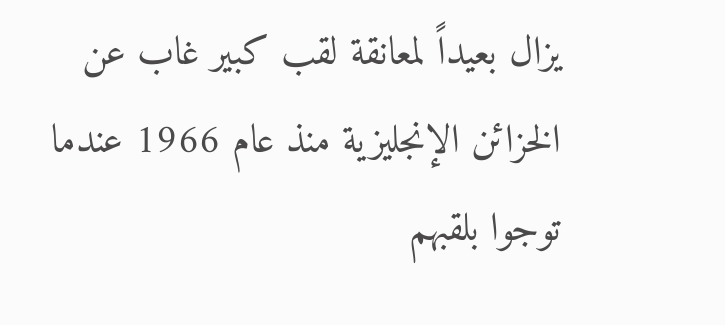يزال بعيداً لمعانقة لقب كبير غاب عن الخزائن الإنجليزية منذ عام 1966 عندما توجوا بلقبهم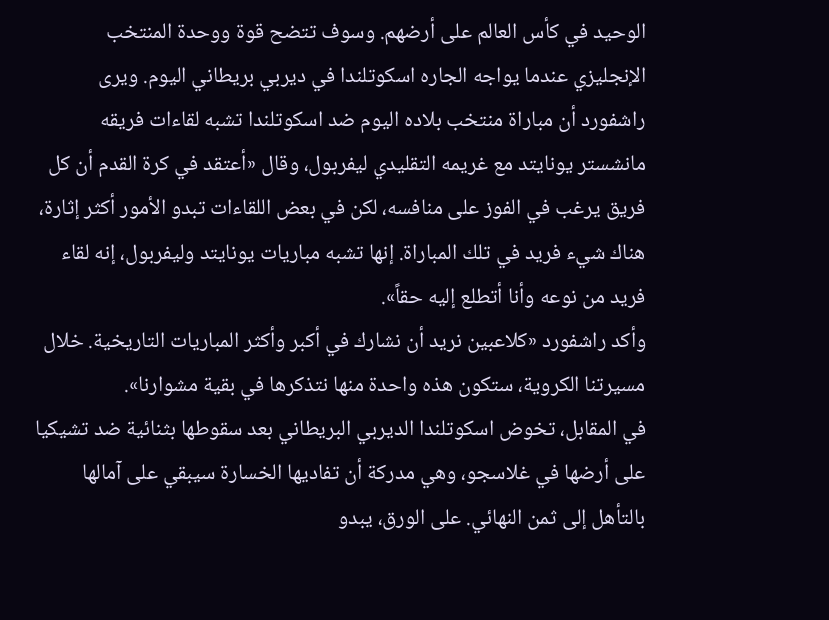الوحيد في كأس العالم على أرضهم. وسوف تتضح قوة ووحدة المنتخب الإنجليزي عندما يواجه الجاره اسكوتلندا في ديربي بريطاني اليوم. ويرى راشفورد أن مباراة منتخب بلاده اليوم ضد اسكوتلندا تشبه لقاءات فريقه مانشستر يونايتد مع غريمه التقليدي ليفربول، وقال «أعتقد في كرة القدم أن كل فريق يرغب في الفوز على منافسه، لكن في بعض اللقاءات تبدو الأمور أكثر إثارة، هناك شيء فريد في تلك المباراة. إنها تشبه مباريات يونايتد وليفربول، إنه لقاء فريد من نوعه وأنا أتطلع إليه حقاً».
وأكد راشفورد «كلاعبين نريد أن نشارك في أكبر وأكثر المباريات التاريخية. خلال مسيرتنا الكروية، ستكون هذه واحدة منها نتذكرها في بقية مشوارنا».
في المقابل، تخوض اسكوتلندا الديربي البريطاني بعد سقوطها بثنائية ضد تشيكيا على أرضها في غلاسجو، وهي مدركة أن تفاديها الخسارة سيبقي على آمالها بالتأهل إلى ثمن النهائي. على الورق، يبدو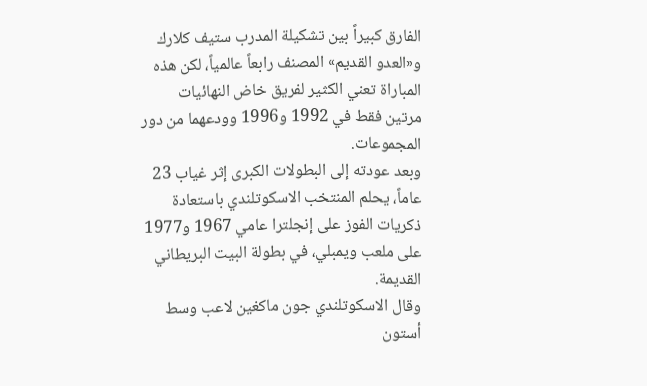الفارق كبيراً بين تشكيلة المدرب ستيف كلارك و«العدو القديم» المصنف رابعاً عالمياً، لكن هذه المباراة تعني الكثير لفريق خاض النهائيات مرتين فقط في 1992 و1996 وودعهما من دور المجموعات.
وبعد عودته إلى البطولات الكبرى إثر غياب 23 عاماً، يحلم المنتخب الاسكوتلندي باستعادة ذكريات الفوز على إنجلترا عامي 1967 و1977 على ملعب ويمبلي، في بطولة البيت البريطاني القديمة.
وقال الاسكوتلندي جون ماكغين لاعب وسط أستون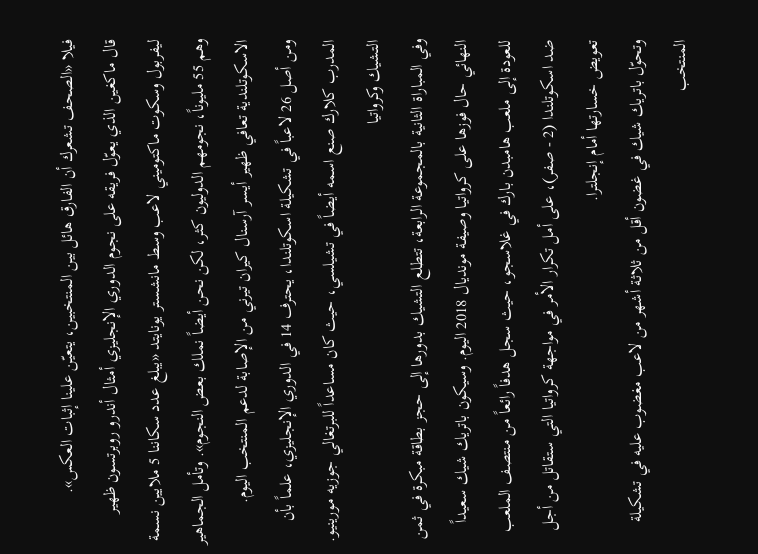فيلا «الصحف تشعرك أن الفارق هائل بين المنتخبين، يتعيّن علينا إثبات العكس».
قال ماكغين الذي يعوّل فريقه على نجوم الدوري الإنجليزي أمثال أندرو روبرتسون ظهير ليفربول وسكوت ماكتوميني لاعب وسط مانشستر يونايتد «يبلغ عدد سكاننا 5 ملايين نسمة وهم 55 مليوناً، نجومهم الدوليون كثر، لكن نحن أيضاً نملك بعض النجوم». وتأمل الجماهير الاسكوتلندية تعافي ظهير أيسر آرسنال كيران تيرني من الإصابة لدعم المنتخب اليوم.
ومن أصل 26 لاعباً في تشكيلة اسكوتلندا، يحترف 14 في الدوري الإنجليزي، علماً بأن المدرب كلارك صنع اسمه أيضاً في تشيلسي، حيث كان مساعداً للبرتغالي جوزيه مورينيو.
التشيك وكرواتيا
وفي المباراة الثانية بالمجموعة الرابعة، تتطلع التشيك بدورها إلى حجز بطاقة مبكرة في ثمن النهائي حال فوزها على كرواتيا وصيفة مونديال 2018 اليوم. وسيكون باتريك شيك سعيداً للعودة إلى ملعب هامبدن بارك في غلاسجو، حيث سجل هدفاً رائعاً من منتصف الملعب ضد اسكوتلندا (2 - صفر)، على أمل تكرار الأمر في مواجهة كرواتيا التي ستقاتل من أجل تعويض خسارتها أمام إنجلترا.
وتحوّل باتريك شيك في غضون أقل من ثلاثة أشهر من لاعب مغضوب عليه في تشكيلة المنتخب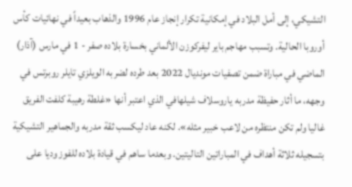التشيكي، إلى أمل البلاد في إمكانية تكرار إنجاز عام 1996 والذهاب بعيداً في نهائيات كأس أوروبا الحالية. وتسبب مهاجم باير ليفركوزن الألماني بخسارة بلاده صفر - 1 في مارس (آذار) الماضي في مباراة ضمن تصفيات مونديال 2022 بعد طرده لضربه الويلزي تايلر روبرتس في وجهه، ما أثار حفيظة مدربه ياروسلاف شيلهافي الذي اعتبر أنها «غلطة رهيبة كلفت الفريق غاليا ولم تكن منتظره من لاعب خبير مثله». لكنه عاد ليكسب ثقة مدربه والجماهير التشيكية بتسجيله ثلاثة أهداف في المباراتين التاليتين. وبعدما ساهم في قيادة بلاده للفوز وديا على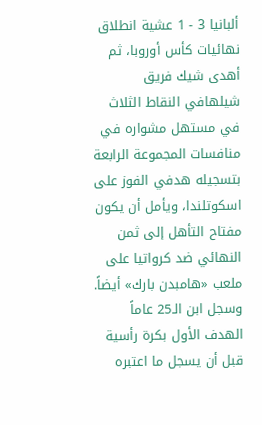ألبانيا 3 - 1 عشية انطلاق نهائيات كأس أوروبا، ثم أهدى شيك فريق شيلهافي النقاط الثلاث في مستهل مشواره في منافسات المجموعة الرابعة بتسجيله هدفي الفوز على اسكوتلندا، ويأمل أن يكون مفتاح التأهل إلى ثمن النهائي ضد كرواتيا على ملعب «هامبدن بارك» أيضاً.
وسجل ابن الـ25 عاماً الهدف الأول بكرة رأسية قبل أن يسجل ما اعتبره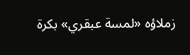زملاؤه «لمسة عبقري» بكرة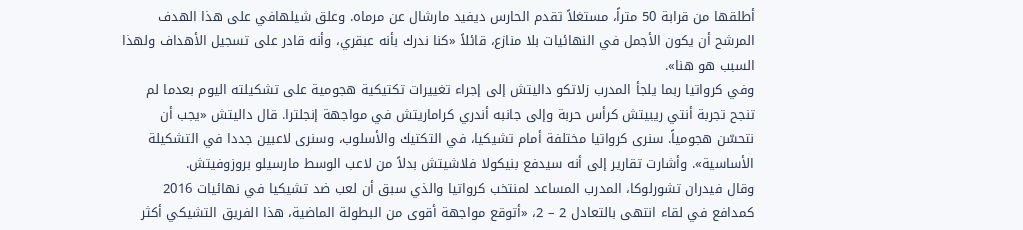أطلقها من قرابة 50 متراً، مستغلاً تقدم الحارس ديفيد مارشال عن مرماه. وعلق شيلهافي على هذا الهدف المرشح أن يكون الأجمل في النهائيات بلا منازع، قائلاً «كنا ندرك بأنه عبقري، وأنه قادر على تسجيل الأهداف ولهذا السبب هو هنا».
وفي كرواتيا ربما يلجأ المدرب زلاتكو داليتش إلى إجراء تغييرات تكتيكية هجومية على تشكيلته اليوم بعدما لم تنجح تجربة أنتي ريبيتش كرأس حربة وإلى جانبه أندري كراماريتش في مواجهة إنجلترا. قال داليتش «يجب أن نتحسّن هجومياً. سنرى كرواتيا مختلفة أمام تشيكيا، في التكتيك والأسلوب، وسنرى لاعبين جددا في التشكيلة الأساسية». وأشارت تقارير إلى أنه سيدفع بنيكولا فلاشيتش بدلاً من لاعب الوسط مارسيلو بروزوفيتش.
وقال فيدران تشورلوكا، المدرب المساعد لمنتخب كرواتيا والذي سبق أن لعب ضد تشيكيا في نهائيات 2016 كمدافع في لقاء انتهى بالتعادل 2 – 2، «أتوقع مواجهة أقوى من البطولة الماضية، هذا الفريق التشيكي أكثر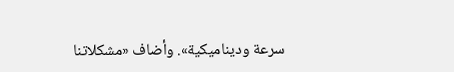سرعة وديناميكية». وأضاف «مشكلاتنا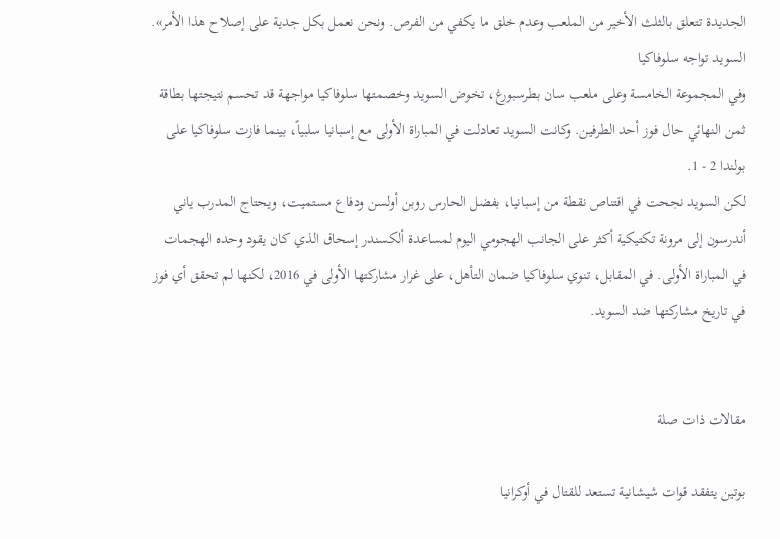الجديدة تتعلق بالثلث الأخير من الملعب وعدم خلق ما يكفي من الفرص. ونحن نعمل بكل جدية على إصلاح هذا الأمر».
السويد تواجه سلوفاكيا
وفي المجموعة الخامسة وعلى ملعب سان بطرسبورغ، تخوض السويد وخصمتها سلوفاكيا مواجهة قد تحسم نتيجتها بطاقة ثمن النهائي حال فوز أحد الطرفين. وكانت السويد تعادلت في المباراة الأولى مع إسبانيا سلبياً، بينما فازت سلوفاكيا على بولندا 2 - 1.
لكن السويد نجحت في اقتناص نقطة من إسبانيا، بفضل الحارس روبن أولسن ودفاع مستميت، ويحتاج المدرب ياني أندرسون إلى مرونة تكتيكية أكثر على الجانب الهجومي اليوم لمساعدة ألكسندر إسحاق الذي كان يقود وحده الهجمات في المباراة الأولى. في المقابل، تنوي سلوفاكيا ضمان التأهل، على غرار مشاركتها الأولى في 2016، لكنها لم تحقق أي فوز في تاريخ مشاركتها ضد السويد.


مقالات ذات صلة

بوتين يتفقد قوات شيشانية تستعد للقتال في أوكرانيا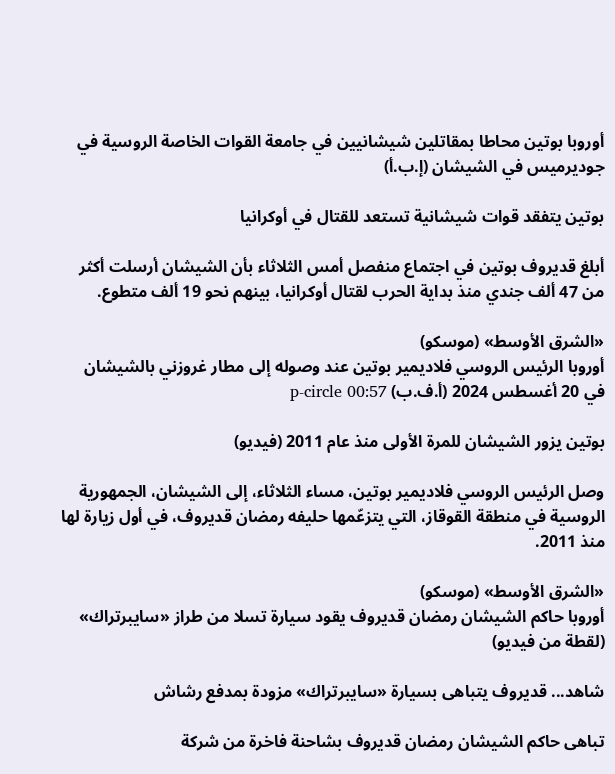أوروبا بوتين محاطا بمقاتلين شيشانيين في جامعة القوات الخاصة الروسية في جوديرميس في الشيشان (إ.ب.أ)

بوتين يتفقد قوات شيشانية تستعد للقتال في أوكرانيا

أبلغ قديروف بوتين في اجتماع منفصل أمس الثلاثاء بأن الشيشان أرسلت أكثر من 47 ألف جندي منذ بداية الحرب لقتال أوكرانيا، بينهم نحو 19 ألف متطوع.

«الشرق الأوسط» (موسكو)
أوروبا الرئيس الروسي فلاديمير بوتين عند وصوله إلى مطار غروزني بالشيشان في 20 أغسطس 2024 (أ.ف.ب) p-circle 00:57

بوتين يزور الشيشان للمرة الأولى منذ عام 2011 (فيديو)

وصل الرئيس الروسي فلاديمير بوتين، مساء الثلاثاء، إلى الشيشان، الجمهورية الروسية في منطقة القوقاز، التي يتزعّمها حليفه رمضان قديروف، في أول زيارة لها منذ 2011.

«الشرق الأوسط» (موسكو)
أوروبا حاكم الشيشان رمضان قديروف يقود سيارة تسلا من طراز «سايبرتراك» (لقطة من فيديو)

شاهد... قديروف يتباهى بسيارة «سايبرتراك» مزودة بمدفع رشاش

تباهى حاكم الشيشان رمضان قديروف بشاحنة فاخرة من شركة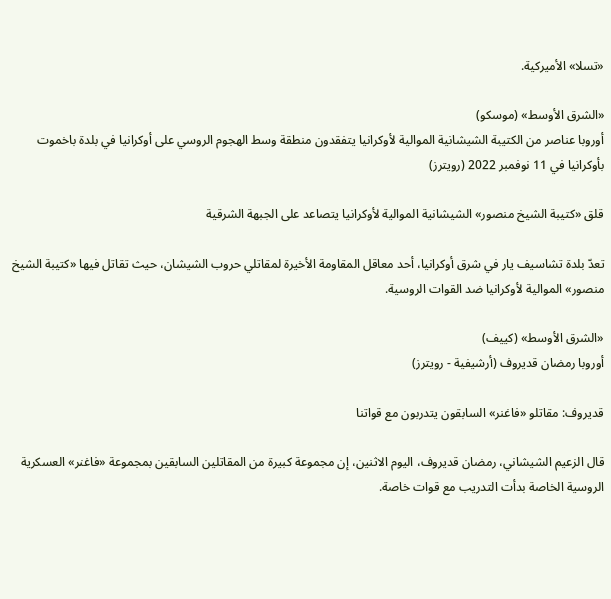«تسلا» الأميركية.

«الشرق الأوسط» (موسكو)
أوروبا عناصر من الكتيبة الشيشانية الموالية لأوكرانيا يتفقدون منطقة وسط الهجوم الروسي على أوكرانيا في بلدة باخموت بأوكرانيا في 11 نوفمبر 2022 (رويترز)

قلق «كتيبة الشيخ منصور» الشيشانية الموالية لأوكرانيا يتصاعد على الجبهة الشرقية

تعدّ بلدة تشاسيف يار في شرق أوكرانيا، أحد معاقل المقاومة الأخيرة لمقاتلي حروب الشيشان، حيث تقاتل فيها «كتيبة الشيخ منصور» الموالية لأوكرانيا ضد القوات الروسية.

«الشرق الأوسط» (كييف)
أوروبا رمضان قديروف (أرشيفية - رويترز)

قديروف: مقاتلو «فاغنر» السابقون يتدربون مع قواتنا

قال الزعيم الشيشاني، رمضان قديروف، اليوم الاثنين، إن مجموعة كبيرة من المقاتلين السابقين بمجموعة «فاغنر» العسكرية الروسية الخاصة بدأت التدريب مع قوات خاصة.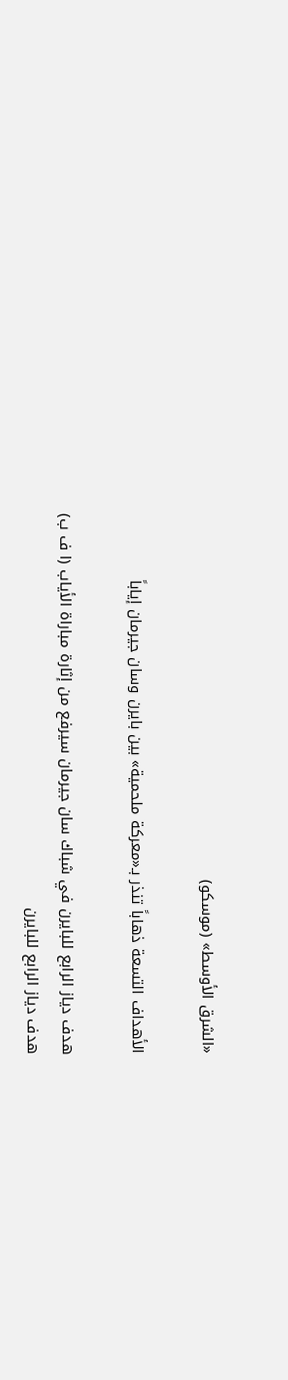«الشرق الأوسط» (موسكو)

الأهداف التسعة ذهاباً تنذر بـ«معركة ملحمية» بين بايرن وسان جيرمان إياباً

هدف دياز الرابع للبايرن في شباك سان جيرمان سيرفع من إثارة مباراة الأياب (ا ف ب)
هدف دياز الرابع للبايرن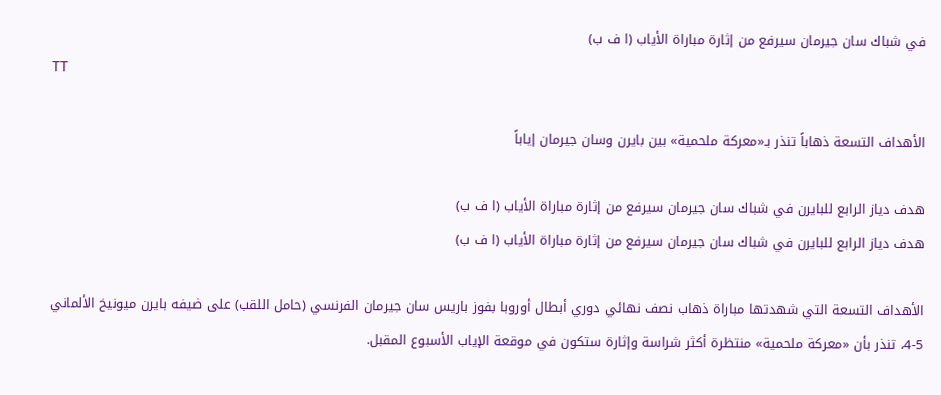في شباك سان جيرمان سيرفع من إثارة مباراة الأياب (ا ف ب)
TT

الأهداف التسعة ذهاباً تنذر بـ«معركة ملحمية» بين بايرن وسان جيرمان إياباً

هدف دياز الرابع للبايرن في شباك سان جيرمان سيرفع من إثارة مباراة الأياب (ا ف ب)
هدف دياز الرابع للبايرن في شباك سان جيرمان سيرفع من إثارة مباراة الأياب (ا ف ب)

الأهداف التسعة التي شهدتها مباراة ذهاب نصف نهائي دوري أبطال أوروبا بفوز باريس سان جيرمان الفرنسي (حامل اللقب) على ضيفه بايرن ميونيخ الألماني 5-4، تنذر بأن «معركة ملحمية» منتظرة أكثر شراسة وإثارة ستكون في موقعة الإياب الأسبوع المقبل.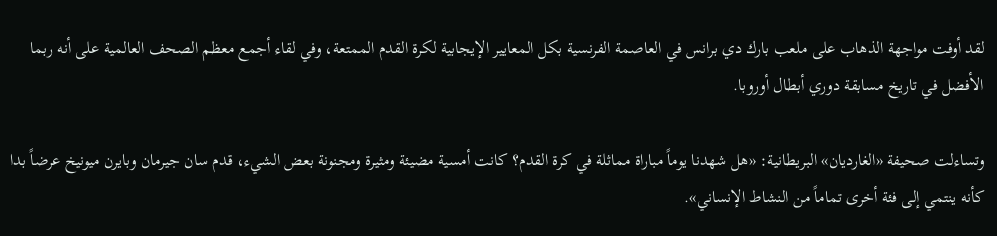لقد أوفت مواجهة الذهاب على ملعب بارك دي برانس في العاصمة الفرنسية بكل المعايير الإيجابية لكرة القدم الممتعة، وفي لقاء أجمع معظم الصحف العالمية على أنه ربما الأفضل في تاريخ مسابقة دوري أبطال أوروبا.

وتساءلت صحيفة «الغارديان» البريطانية: «هل شهدنا يوماً مباراة مماثلة في كرة القدم؟ كانت أمسية مضيئة ومثيرة ومجنونة بعض الشيء، قدم سان جيرمان وبايرن ميونيخ عرضاً بدا كأنه ينتمي إلى فئة أخرى تماماً من النشاط الإنساني».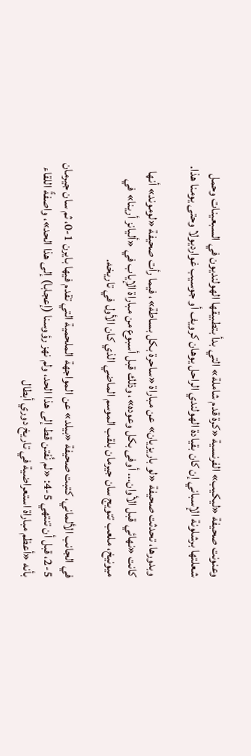وعنونت صحيفة «ليكيب» الفرنسية «كرة قدم شاملة» التي بدأ بتطبيقها الهولنديون في السبعينات وحمل شعلتها برشلونة الإسباني إن كان بقيادة الهولندي الراحل يوهان كرويف أو جوسيب غوارديولا وحتى يومنا هذا.

وبدورها، تحدثت صحيفة «لو باريزيان» عن مباراة «ساحرة بكل بساطة»، فيما رأت صحيفة «لوموند» أنها كانت «نهائي قبل الأوان... أوفى بكل وعوده»، وذلك قبل أسبوع من مباراة الإياب في «أليانز أرينا» في ميونيخ، ملعب تتويج سان جيرمان بلقب الموسم الماضي الذي كان الأول في تاريخه.

في الجانب الألماني، كتبت صحيفة «بيلد» عن المواجهة الملحمية التي تقدم فيها بايرن 1-0، ثم سان جيرمان 5-2، قبل أن تنتهي 5-4: «لم نُفتن قط إلى هذا الحد، ولم نهز رؤوسنا (إعجابا) إلى هذا الحد»، واصفةً اللقاء بأنه «أعظم مباراة استعراضية في تاريخ دوري أبطال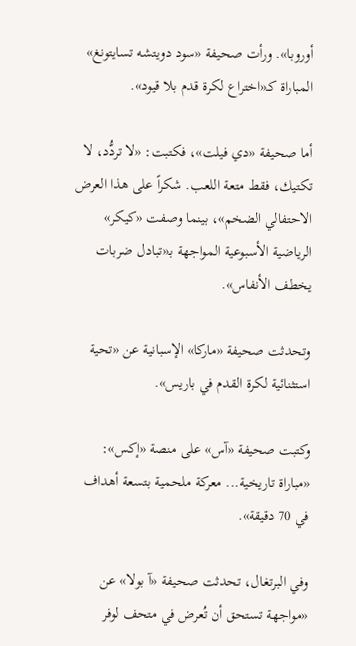أوروبا». ورأت صحيفة «سود دويتشه تسايتونغ» المباراة كـ«اختراع لكرة قدم بلا قيود».

أما صحيفة «دي فيلت»، فكتبت: «لا تردُّد، لا تكتيك، فقط متعة اللعب. شكراً على هذا العرض الاحتفالي الضخم»، بينما وصفت «كيكر» الرياضية الأسبوعية المواجهة بـ«تبادل ضربات يخطف الأنفاس».

وتحدثت صحيفة «ماركا» الإسبانية عن «تحية استثنائية لكرة القدم في باريس».

وكتبت صحيفة «آس» على منصة «إكس»: «مباراة تاريخية... معركة ملحمية بتسعة أهداف في 70 دقيقة».

وفي البرتغال، تحدثت صحيفة «آ بولا» عن «مواجهة تستحق أن تُعرض في متحف لوفر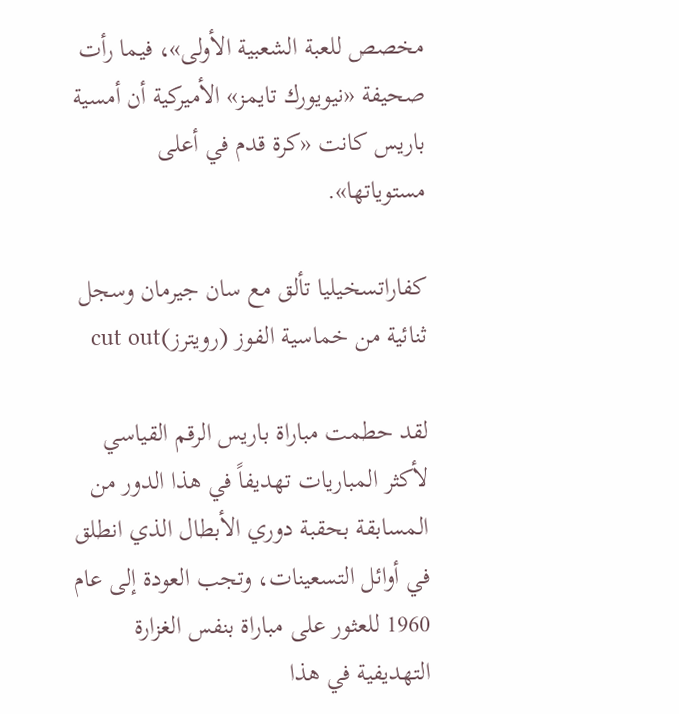مخصص للعبة الشعبية الأولى»، فيما رأت صحيفة «نيويورك تايمز» الأميركية أن أمسية باريس كانت «كرة قدم في أعلى مستوياتها».

كفاراتسخيليا تألق مع سان جيرمان وسجل ثنائية من خماسية الفوز (رويترز)cut out

لقد حطمت مباراة باريس الرقم القياسي لأكثر المباريات تهديفاً في هذا الدور من المسابقة بحقبة دوري الأبطال الذي انطلق في أوائل التسعينات، وتجب العودة إلى عام 1960 للعثور على مباراة بنفس الغزارة التهديفية في هذا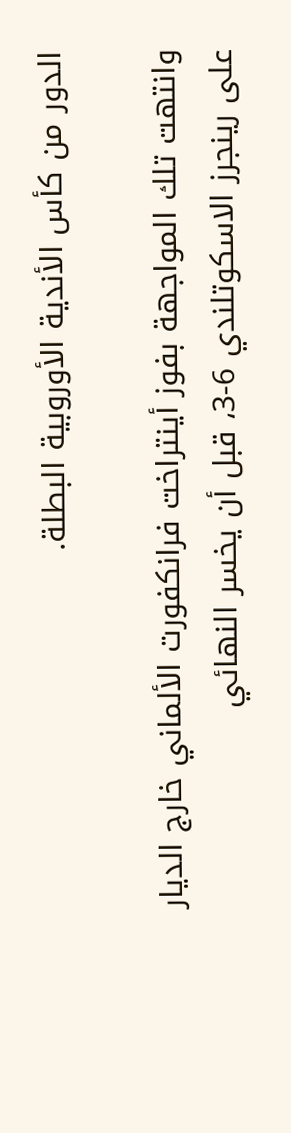الدور من كأس الأندية الأوروبية البطلة.

وانتهت تلك المواجهة بفوز أينتراخت فرانكفورت الألماني خارج الديار على رينجرز الاسكوتلندي 6-3، قبل أن يخسر النهائي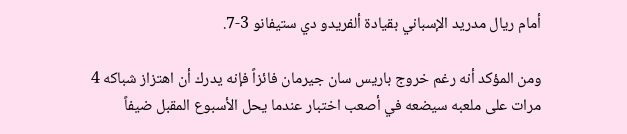أمام ريال مدريد الإسباني بقيادة ألفريدو دي ستيفانو 3-7.

ومن المؤكد أنه رغم خروج باريس سان جيرمان فائزاً فإنه يدرك أن اهتزاز شباكه 4 مرات على ملعبه سيضعه في أصعب اختبار عندما يحل الأسبوع المقبل ضيفاً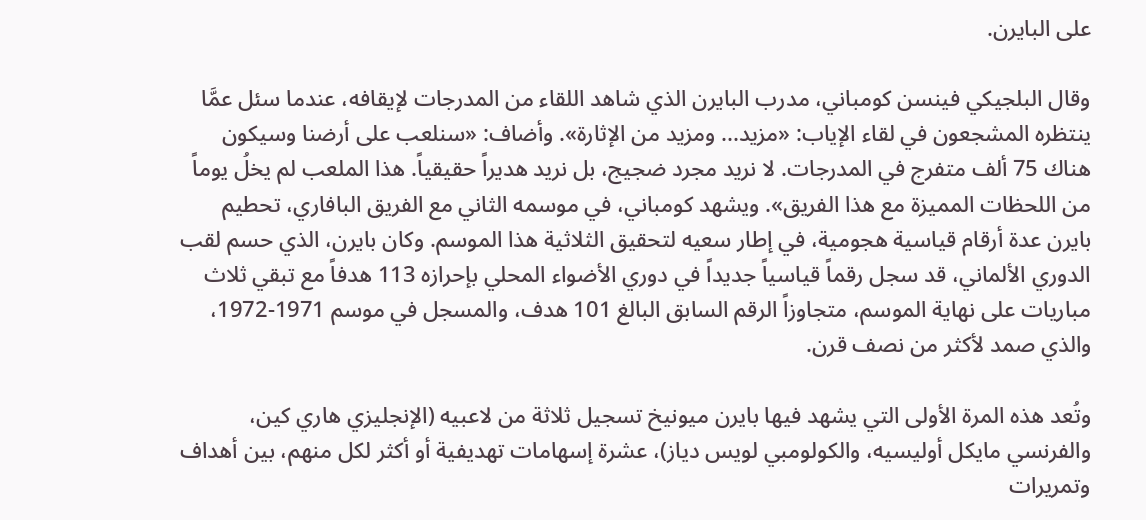على البايرن.

وقال البلجيكي فينسن كومباني، مدرب البايرن الذي شاهد اللقاء من المدرجات لإيقافه، عندما سئل عمَّا ينتظره المشجعون في لقاء الإياب: «مزيد... ومزيد من الإثارة». وأضاف: «سنلعب على أرضنا وسيكون هناك 75 ألف متفرج في المدرجات. لا نريد مجرد ضجيج، بل نريد هديراً حقيقياً. هذا الملعب لم يخلُ يوماً من اللحظات المميزة مع هذا الفريق». ويشهد كومباني، في موسمه الثاني مع الفريق البافاري، تحطيم بايرن عدة أرقام قياسية هجومية، في إطار سعيه لتحقيق الثلاثية هذا الموسم. وكان بايرن، الذي حسم لقب الدوري الألماني، قد سجل رقماً قياسياً جديداً في دوري الأضواء المحلي بإحرازه 113 هدفاً مع تبقي ثلاث مباريات على نهاية الموسم، متجاوزاً الرقم السابق البالغ 101 هدف، والمسجل في موسم 1971-1972، والذي صمد لأكثر من نصف قرن.

وتُعد هذه المرة الأولى التي يشهد فيها بايرن ميونيخ تسجيل ثلاثة من لاعبيه (الإنجليزي هاري كين، والفرنسي مايكل أوليسيه، والكولومبي لويس دياز)، عشرة إسهامات تهديفية أو أكثر لكل منهم، بين أهداف وتمريرات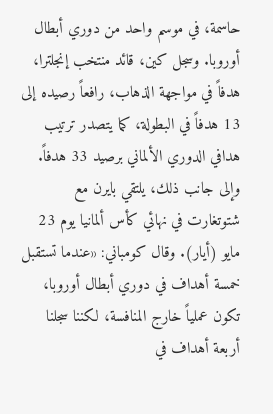حاسمة، في موسم واحد من دوري أبطال أوروبا. وسجل كين، قائد منتخب إنجلترا، هدفاً في مواجهة الذهاب، رافعاً رصيده إلى 13 هدفاً في البطولة، كما يتصدر ترتيب هدافي الدوري الألماني برصيد 33 هدفاً. وإلى جانب ذلك، يلتقي بايرن مع شتوتغارت في نهائي كأس ألمانيا يوم 23 مايو (أيار). وقال كومباني: «عندما تستقبل خمسة أهداف في دوري أبطال أوروبا، تكون عملياً خارج المنافسة، لكننا سجلنا أربعة أهداف في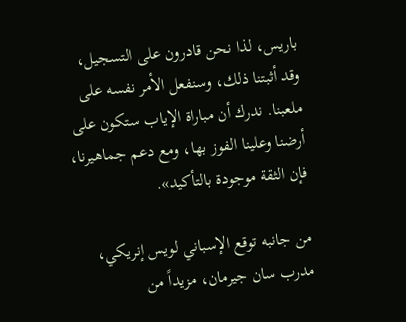باريس، لذا نحن قادرون على التسجيل، وقد أثبتنا ذلك، وسنفعل الأمر نفسه على ملعبنا. ندرك أن مباراة الإياب ستكون على أرضنا وعلينا الفوز بها، ومع دعم جماهيرنا، فإن الثقة موجودة بالتأكيد».

من جانبه توقع الإسباني لويس إنريكي، مدرب سان جيرمان، مزيداً من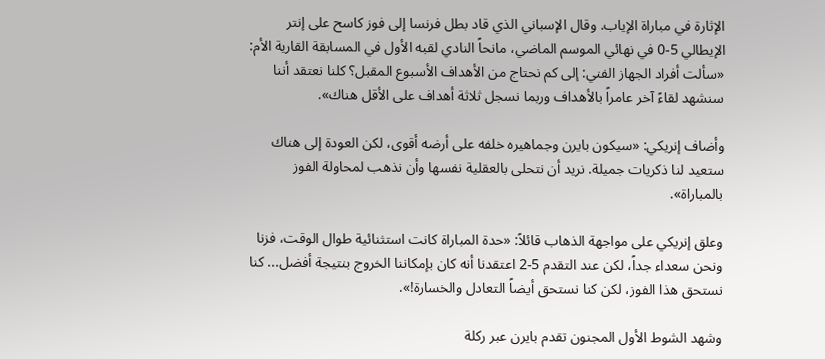الإثارة في مباراة الإياب. وقال الإسباني الذي قاد بطل فرنسا إلى فوز كاسح على إنتر الإيطالي 5-0 في نهائي الموسم الماضي، مانحاً النادي لقبه الأول في المسابقة القارية الأم: «سألت أفراد الجهاز الفني: إلى كم نحتاج من الأهداف الأسبوع المقبل؟ كلنا نعتقد أننا سنشهد لقاءً آخر عامراً بالأهداف وربما نسجل ثلاثة أهداف على الأقل هناك».

وأضاف إنريكي: «سيكون بايرن وجماهيره خلفه على أرضه أقوى، لكن العودة إلى هناك ستعيد لنا ذكريات جميلة. نريد أن نتحلى بالعقلية نفسها وأن نذهب لمحاولة الفوز بالمباراة».

وعلق إنريكي على مواجهة الذهاب قائلاً: «حدة المباراة كانت استثنائية طوال الوقت، فزنا ونحن سعداء جداً، لكن عند التقدم 5-2 اعتقدنا أنه كان بإمكاننا الخروج بنتيجة أفضل... كنا نستحق هذا الفوز، لكن كنا نستحق أيضاً التعادل والخسارة!».

وشهد الشوط الأول المجنون تقدم بايرن عبر ركلة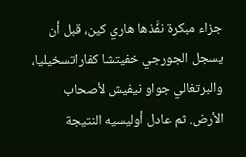جزاء مبكرة نفَّذها هاري كين، قبل أن يسجل الجورجي خفيتشا كفاراتسخيليا، والبرتغالي جواو نيفيش لأصحاب الأرض. ثم عادل أوليسيه النتيجة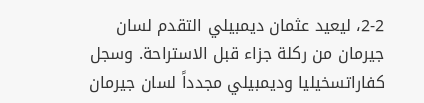2-2، ليعيد عثمان ديمبيلي التقدم لسان جيرمان من ركلة جزاء قبل الاستراحة. وسجل كفاراتسخيليا وديمبيلي مجدداً لسان جيرمان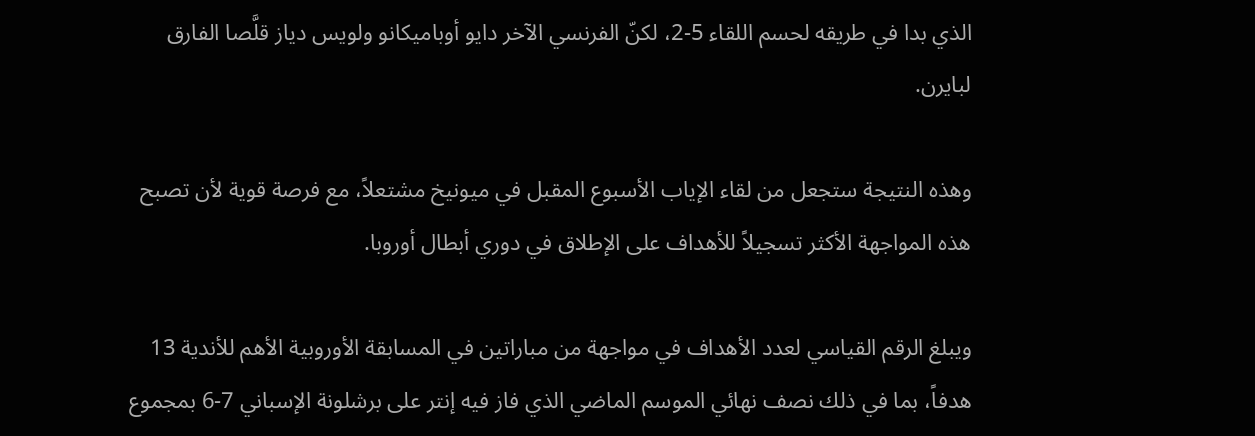الذي بدا في طريقه لحسم اللقاء 5-2، لكنّ الفرنسي الآخر دايو أوباميكانو ولويس دياز قلَّصا الفارق لبايرن.

وهذه النتيجة ستجعل من لقاء الإياب الأسبوع المقبل في ميونيخ مشتعلاً، مع فرصة قوية لأن تصبح هذه المواجهة الأكثر تسجيلاً للأهداف على الإطلاق في دوري أبطال أوروبا.

ويبلغ الرقم القياسي لعدد الأهداف في مواجهة من مباراتين في المسابقة الأوروبية الأهم للأندية 13 هدفاً، بما في ذلك نصف نهائي الموسم الماضي الذي فاز فيه إنتر على برشلونة الإسباني 7-6 بمجموع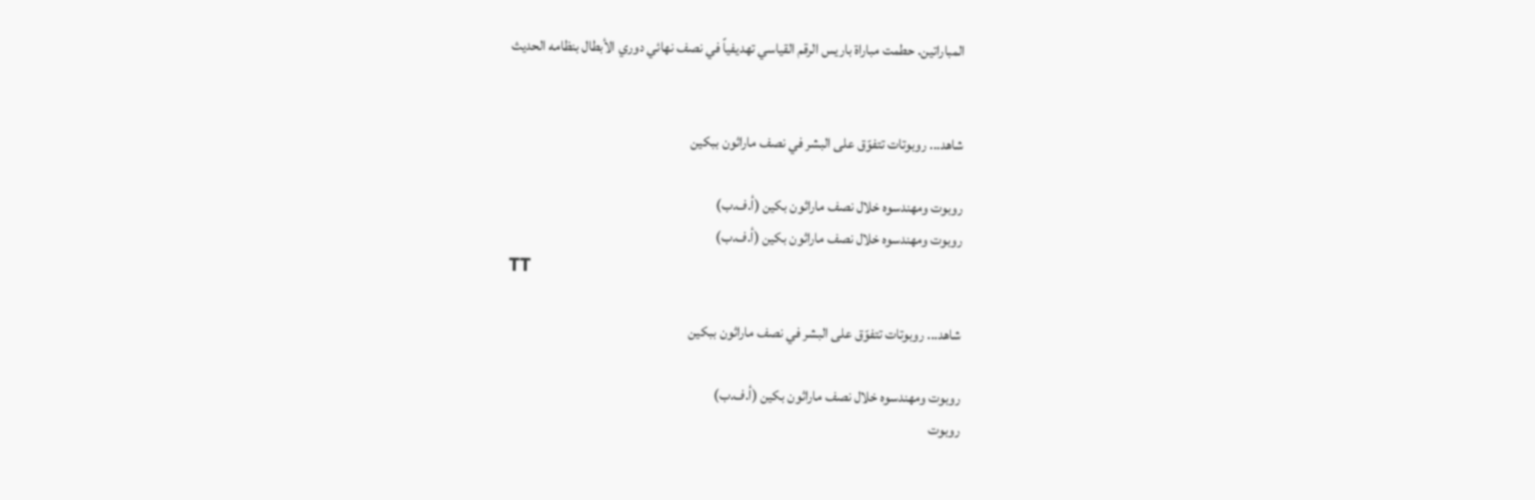المباراتين. حطمت مباراة باريس الرقم القياسي تهديفياً في نصف نهائي دوري الأبطال بنظامه الحديث


شاهد... روبوتات تتفوّق على البشر في نصف ماراثون ببكين

روبوت ومهندسوه خلال نصف ماراثون بكين (أ.ف.ب)
روبوت ومهندسوه خلال نصف ماراثون بكين (أ.ف.ب)
TT

شاهد... روبوتات تتفوّق على البشر في نصف ماراثون ببكين

روبوت ومهندسوه خلال نصف ماراثون بكين (أ.ف.ب)
روبوت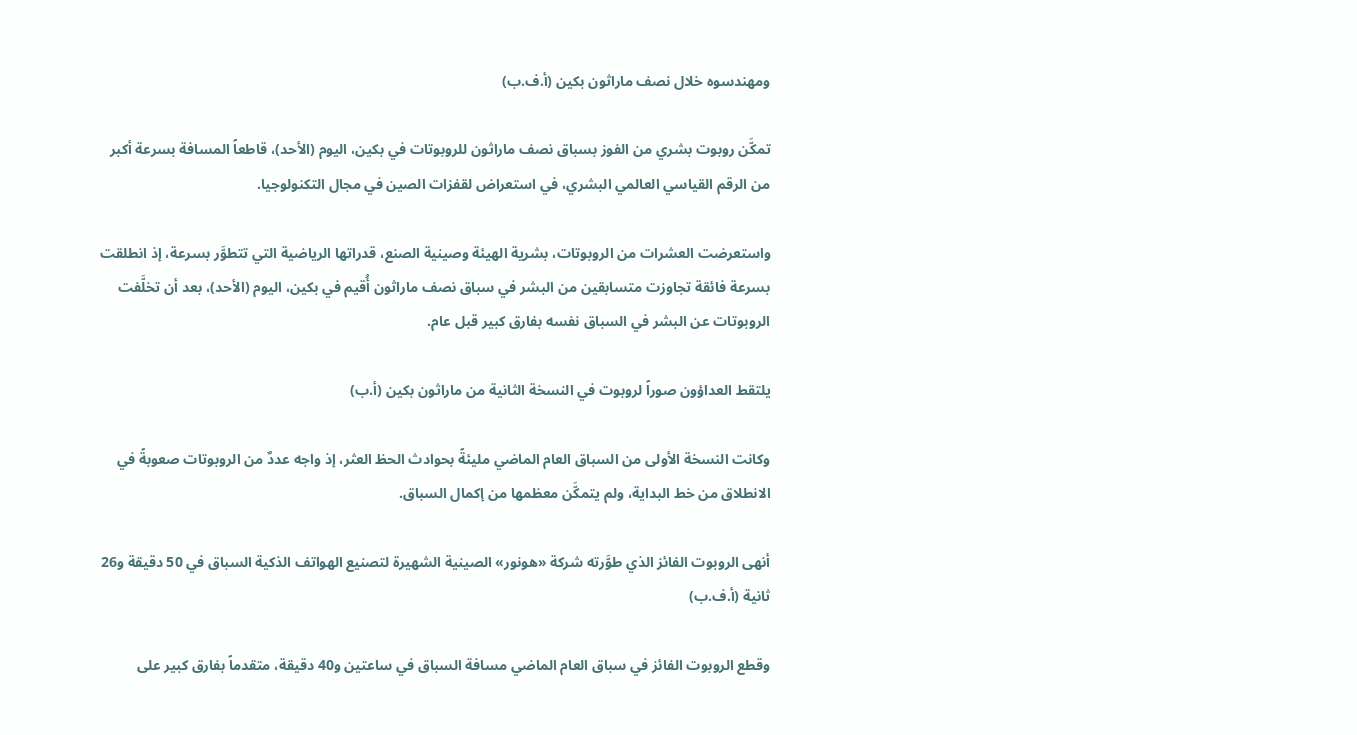ومهندسوه خلال نصف ماراثون بكين (أ.ف.ب)

تمكَّن روبوت بشري من الفوز بسباق نصف ماراثون للروبوتات في بكين، اليوم (الأحد)، قاطعاً المسافة بسرعة أكبر من الرقم القياسي العالمي البشري، في استعراض لقفزات الصين في مجال التكنولوجيا.

واستعرضت العشرات ‌من الروبوتات، بشرية الهيئة وصينية الصنع، قدراتها الرياضية التي تتطوَّر بسرعة، إذ انطلقت بسرعة فائقة تجاوزت متسابقين من البشر في سباق نصف ماراثون أُقيم في بكين، اليوم (الأحد)، بعد أن تخلَّفت الروبوتات عن البشر في السباق نفسه بفارق كبير قبل عام.

يلتقط العداؤون صوراً لروبوت في النسخة الثانية من ماراثون بكين (أ.ب)

وكانت النسخة الأولى من السباق العام الماضي مليئةً بحوادث الحظ العثر، إذ واجه عددٌ من الروبوتات صعوبةً في الانطلاق من خط البداية، ولم يتمكَّن معظمها ‌من إكمال ‌السباق.

أنهى الروبوت الفائز الذي طوَّرته شركة «هونور» الصينية الشهيرة لتصنيع الهواتف الذكية السباق في 50 دقيقة و26 ثانية (أ.ف.ب)

وقطع الروبوت الفائز في سباق ‌العام الماضي مسافة السباق في ساعتين و40 دقيقة، متقدماً بفارق كبير على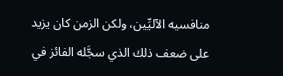منافسيه الآليِّين، ولكن الزمن كان يزيد على ضعف ذلك الذي سجَّله الفائز في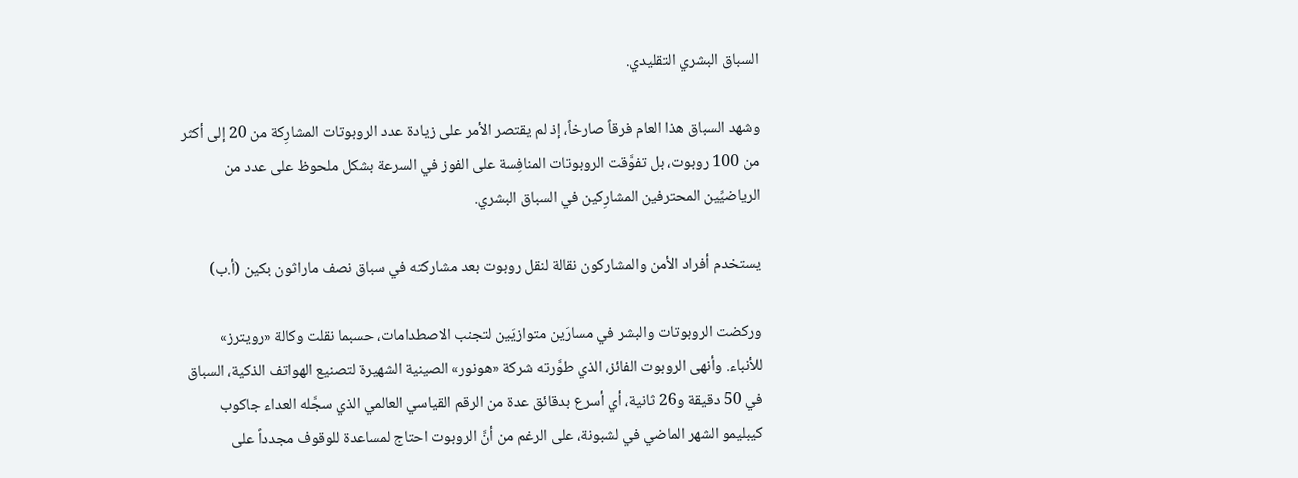السباق البشري التقليدي.

وشهد السباق هذا العام فرقاً صارخاً، إذ لم يقتصر الأمر على زيادة عدد الروبوتات المشارِكة من 20 إلى أكثر من 100 روبوت، بل تفوَّقت الروبوتات ‌المنافِسة على الفوز ‌في السرعة بشكل ملحوظ على عدد من الرياضيِّين المحترفين المشارِكين ‌في السباق البشري.

يستخدم أفراد الأمن والمشاركون نقالة لنقل روبوت بعد مشاركته في سباق نصف ماراثون بكين (أ.ب)

وركضت الروبوتات والبشر في مسارَين ‌متوازيَين لتجنب الاصطدامات، حسبما نقلت وكالة «رويترز» للأنباء. وأنهى الروبوت الفائز، الذي طوَّرته شركة «هونور» الصينية الشهيرة لتصنيع الهواتف الذكية، السباق في 50 دقيقة و26 ثانية، أي أسرع بدقائق عدة من الرقم ‌القياسي العالمي الذي سجَّله العداء جاكوب كيبليمو الشهر الماضي في لشبونة، على الرغم من أنَّ الروبوت احتاج لمساعدة للوقوف مجدداً على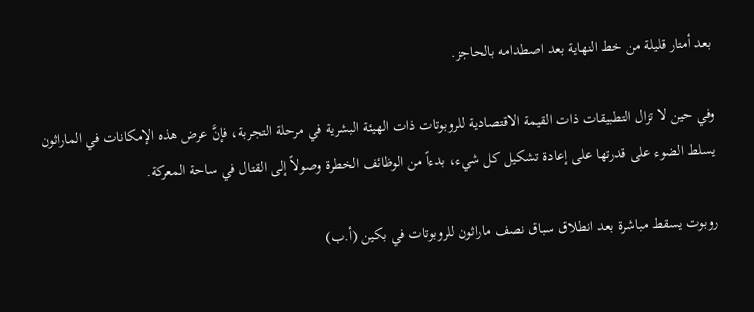بعد أمتار قليلة من خط النهاية بعد اصطدامه بالحاجز.

وفي حين لا تزال التطبيقات ذات القيمة الاقتصادية للروبوتات ذات الهيئة البشرية في مرحلة التجربة، فإنَّ عرض هذه الإمكانات في الماراثون يسلط الضوء على قدرتها على إعادة تشكيل كل شيء، بدءاً من الوظائف الخطرة وصولاً إلى القتال في ساحة المعركة.

روبوت يسقط مباشرة بعد انطلاق سباق نصف ماراثون للروبوتات في بكين (أ.ب)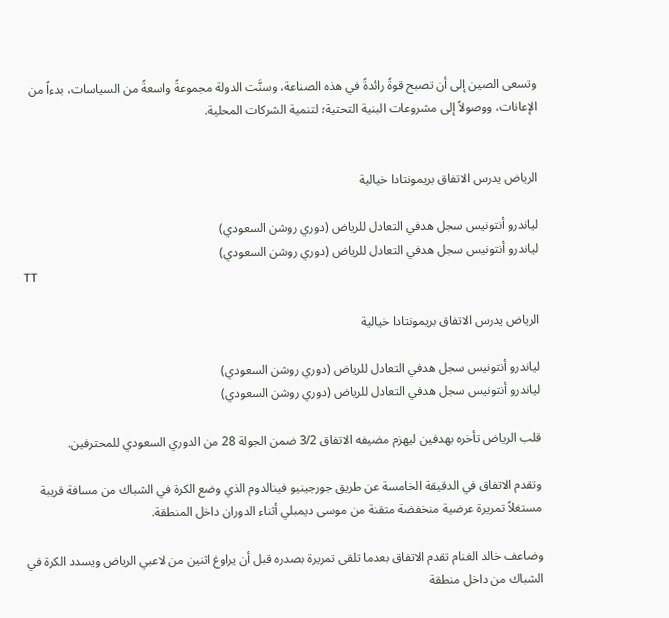وتسعى الصين إلى أن تصبح قوةً رائدةً في هذه الصناعة، وسنَّت الدولة مجموعةً واسعةً من السياسات، بدءاً من الإعانات، ووصولاً إلى مشروعات البنية التحتية؛ لتنمية الشركات المحلية.


الرياض يدرس الاتفاق بريمونتادا خيالية

لياندرو أنتونيس سجل هدفي التعادل للرياض (دوري روشن السعودي)
لياندرو أنتونيس سجل هدفي التعادل للرياض (دوري روشن السعودي)
TT

الرياض يدرس الاتفاق بريمونتادا خيالية

لياندرو أنتونيس سجل هدفي التعادل للرياض (دوري روشن السعودي)
لياندرو أنتونيس سجل هدفي التعادل للرياض (دوري روشن السعودي)

قلب الرياض تأخره بهدفين ليهزم مضيفه الاتفاق 3/2 ضمن الجولة 28 من الدوري السعودي للمحترفين.

وتقدم الاتفاق في الدقيقة الخامسة عن طريق جورجينيو فينالدوم الذي وضع الكرة في الشباك من مسافة قريبة مستغلاً تمريرة عرضية منخفضة متقنة من موسى ديمبلي أثناء الدوران داخل المنطقة.

وضاعف خالد الغنام تقدم الاتفاق بعدما تلقى تمريرة بصدره قبل أن يراوغ اثنين من لاعبي الرياض ويسدد الكرة في الشباك من داخل منطقة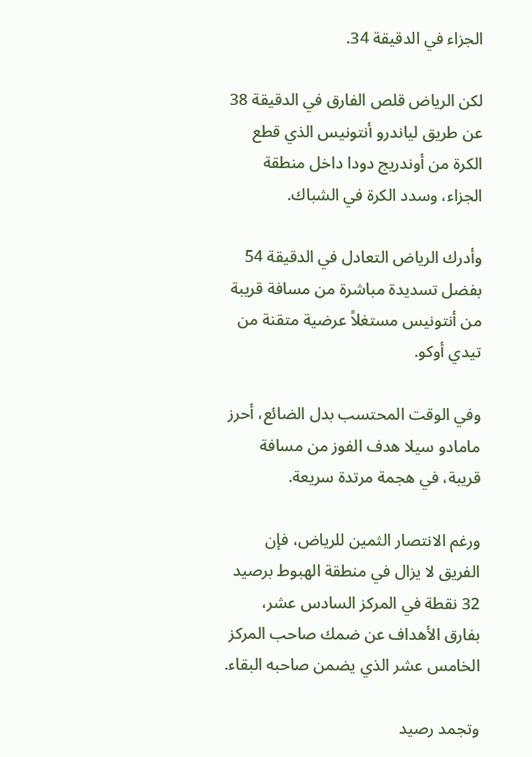الجزاء في الدقيقة 34.

لكن الرياض قلص الفارق في الدقيقة 38 عن طريق لياندرو أنتونيس الذي قطع الكرة من أوندريج دودا داخل منطقة الجزاء، وسدد الكرة في الشباك.

وأدرك الرياض التعادل في الدقيقة 54 بفضل تسديدة مباشرة من مسافة قريبة من أنتونيس مستغلاً عرضية متقنة من تيدي أوكو.

وفي الوقت المحتسب بدل الضائع، أحرز مامادو سيلا هدف الفوز من مسافة قريبة، في هجمة مرتدة سريعة.

ورغم الانتصار الثمين للرياض، فإن الفريق لا يزال في منطقة الهبوط برصيد 32 نقطة في المركز السادس عشر، بفارق الأهداف عن ضمك صاحب المركز الخامس عشر الذي يضمن صاحبه البقاء.

وتجمد رصيد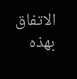الاتفاق بهذه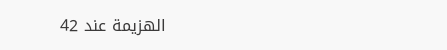الهزيمة عند 42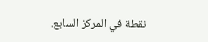نقطة في المركز السابع.